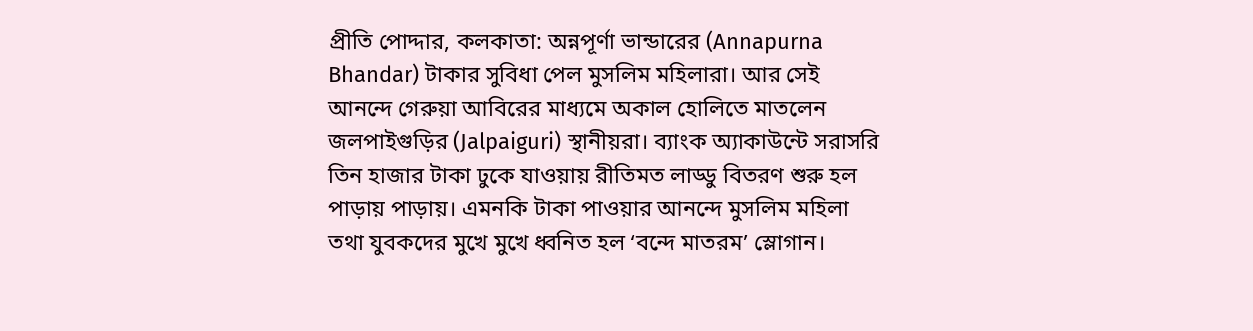প্রীতি পোদ্দার, কলকাতা: অন্নপূর্ণা ভান্ডারের (Annapurna Bhandar) টাকার সুবিধা পেল মুসলিম মহিলারা। আর সেই আনন্দে গেরুয়া আবিরের মাধ্যমে অকাল হোলিতে মাতলেন জলপাইগুড়ির (Jalpaiguri) স্থানীয়রা। ব্যাংক অ্যাকাউন্টে সরাসরি তিন হাজার টাকা ঢুকে যাওয়ায় রীতিমত লাড্ডু বিতরণ শুরু হল পাড়ায় পাড়ায়। এমনকি টাকা পাওয়ার আনন্দে মুসলিম মহিলা তথা যুবকদের মুখে মুখে ধ্বনিত হল ‘বন্দে মাতরম’ স্লোগান।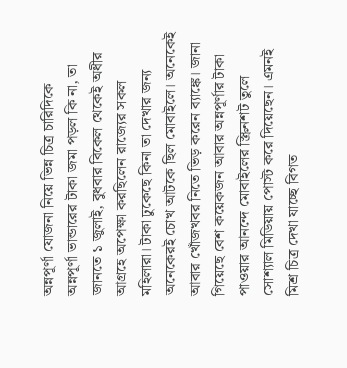অন্নপূর্ণা যোজনা নিয়ে ভিন্ন চিত্র চারিদিকে
অন্নপূর্ণা ভান্ডারের টাকা জমা পড়ল কি না, তা জানতে ১ জুলাই, বুধবার বিকেল থেকেই অধীর আগ্রহে অপেক্ষা করছিলেন রাজ্যের সকল মহিলারা। টাকা ঢুকেছে কিনা তা দেখার জন্য অনেকেরই চোখ আটকে ছিল মোবাইলে। অনেকেই আবার খোঁজখবর নিতে ভিড় করেন ব্যাঙ্কে। জানা গিয়েছে বেশ কয়েকজন আবার অন্নপূর্ণার টাকা পাওয়ার আনন্দে মোবাইলের স্ক্রিনশট তুলে সোশ্যাল মিডিয়ায় পোস্ট করে দিয়েছেন। এমনই মিশ্র চিত্র দেখা যাচ্ছে বিগত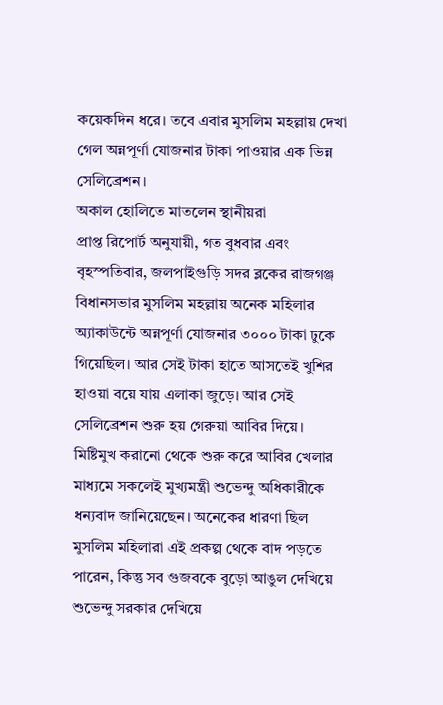কয়েকদিন ধরে। তবে এবার মুসলিম মহল্লায় দেখা গেল অন্নপূর্ণা যোজনার টাকা পাওয়ার এক ভিন্ন সেলিব্রেশন।
অকাল হোলিতে মাতলেন স্থানীয়রা
প্রাপ্ত রিপোর্ট অনুযায়ী, গত বুধবার এবং বৃহস্পতিবার, জলপাইগুড়ি সদর ব্লকের রাজগঞ্জ বিধানসভার মুসলিম মহল্লায় অনেক মহিলার অ্যাকাউন্টে অন্নপূর্ণা যোজনার ৩০০০ টাকা ঢুকে গিয়েছিল। আর সেই টাকা হাতে আসতেই খুশির হাওয়া বয়ে যায় এলাকা জুড়ে। আর সেই সেলিব্রেশন শুরু হয় গেরুয়া আবির দিয়ে। মিষ্টিমুখ করানো থেকে শুরু করে আবির খেলার মাধ্যমে সকলেই মুখ্যমন্ত্রী শুভেন্দু অধিকারীকে ধন্যবাদ জানিয়েছেন। অনেকের ধারণা ছিল মুসলিম মহিলারা এই প্রকল্প থেকে বাদ পড়তে পারেন, কিন্তু সব গুজবকে বুড়ো আঙুল দেখিয়ে শুভেন্দু সরকার দেখিয়ে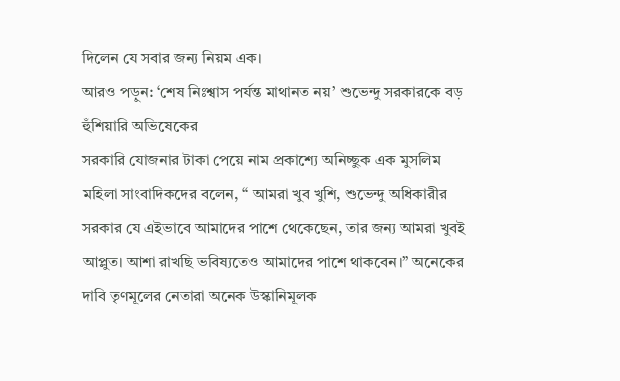দিলেন যে সবার জন্য নিয়ম এক।
আরও পড়ুন: ‘শেষ নিঃশ্বাস পর্যন্ত মাথানত নয়’ শুভেন্দু সরকারকে বড় হুঁশিয়ারি অভিষেকের
সরকারি যোজনার টাকা পেয়ে নাম প্রকাশ্যে অনিচ্ছুক এক মুসলিম মহিলা সাংবাদিকদের বলেন, “ আমরা খুব খুশি, শুভেন্দু অধিকারীর সরকার যে এইভাবে আমাদের পাশে থেকেছেন, তার জন্য আমরা খুবই আপ্লুত। আশা রাখছি ভবিষ্যতেও আমাদের পাশে থাকবেন।” অনেকের দাবি তৃণমূলের নেতারা অনেক উস্কানিমূলক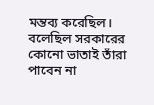মন্তব্য করেছিল। বলেছিল সরকারের কোনো ভাতাই তাঁরা পাবেন না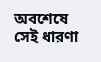অবশেষে সেই ধারণা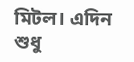মিটল। এদিন শুধু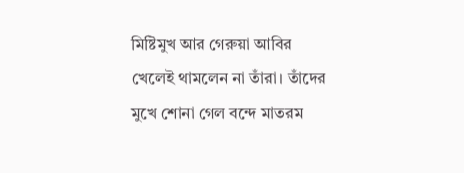মিষ্টিমুখ আর গেরুয়া আবির খেলেই থামলেন না তাঁরা। তাঁদের মুখে শোনা গেল বন্দে মাতরম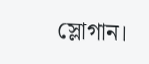স্লোগান।